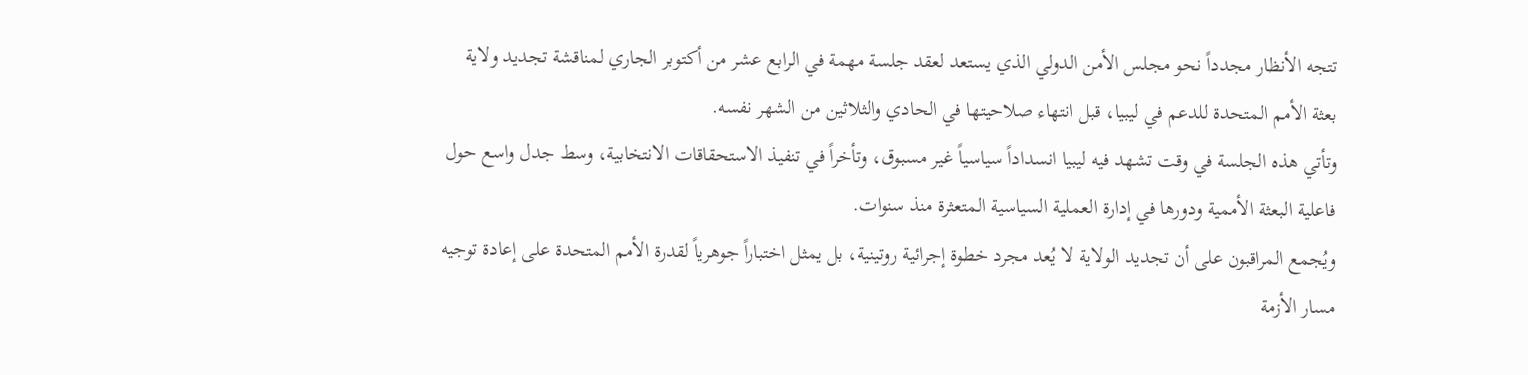تتجه الأنظار مجدداً نحو مجلس الأمن الدولي الذي يستعد لعقد جلسة مهمة في الرابع عشر من أكتوبر الجاري لمناقشة تجديد ولاية بعثة الأمم المتحدة للدعم في ليبيا، قبل انتهاء صلاحيتها في الحادي والثلاثين من الشهر نفسه.
وتأتي هذه الجلسة في وقت تشهد فيه ليبيا انسداداً سياسياً غير مسبوق، وتأخراً في تنفيذ الاستحقاقات الانتخابية، وسط جدل واسع حول فاعلية البعثة الأممية ودورها في إدارة العملية السياسية المتعثرة منذ سنوات.
ويُجمع المراقبون على أن تجديد الولاية لا يُعد مجرد خطوة إجرائية روتينية، بل يمثل اختباراً جوهرياً لقدرة الأمم المتحدة على إعادة توجيه مسار الأزمة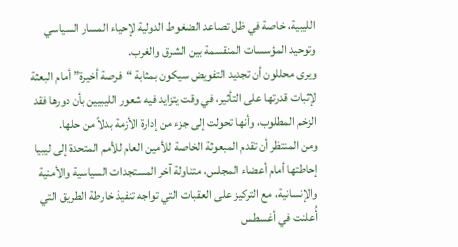الليبية، خاصة في ظل تصاعد الضغوط الدولية لإحياء المسار السياسي وتوحيد المؤسسات المنقسمة بين الشرق والغرب.
ويرى محللون أن تجديد التفويض سيكون بمثابة “فرصة أخيرة” أمام البعثة لإثبات قدرتها على التأثير، في وقت يتزايد فيه شعور الليبيين بأن دورها فقد الزخم المطلوب، وأنها تحولت إلى جزء من إدارة الأزمة بدلاً من حلها.
ومن المنتظر أن تقدم المبعوثة الخاصة للأمين العام للأمم المتحدة إلى ليبيا إحاطتها أمام أعضاء المجلس، متناولة آخر المستجدات السياسية والأمنية والإنسانية، مع التركيز على العقبات التي تواجه تنفيذ خارطة الطريق التي أُعلنت في أغسطس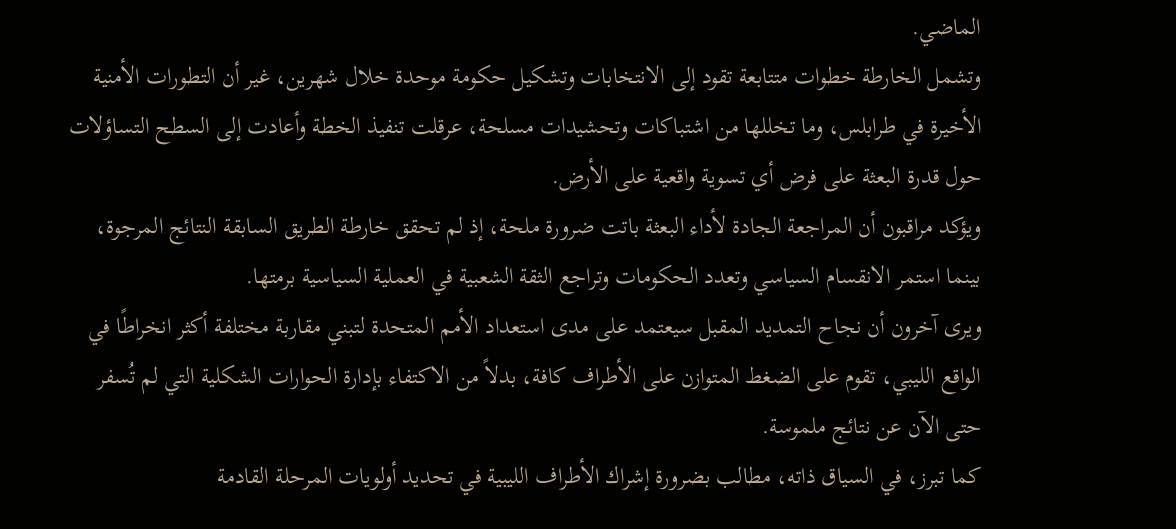الماضي.
وتشمل الخارطة خطوات متتابعة تقود إلى الانتخابات وتشكيل حكومة موحدة خلال شهرين، غير أن التطورات الأمنية الأخيرة في طرابلس، وما تخللها من اشتباكات وتحشيدات مسلحة، عرقلت تنفيذ الخطة وأعادت إلى السطح التساؤلات حول قدرة البعثة على فرض أي تسوية واقعية على الأرض.
ويؤكد مراقبون أن المراجعة الجادة لأداء البعثة باتت ضرورة ملحة، إذ لم تحقق خارطة الطريق السابقة النتائج المرجوة، بينما استمر الانقسام السياسي وتعدد الحكومات وتراجع الثقة الشعبية في العملية السياسية برمتها.
ويرى آخرون أن نجاح التمديد المقبل سيعتمد على مدى استعداد الأمم المتحدة لتبني مقاربة مختلفة أكثر انخراطًا في الواقع الليبي، تقوم على الضغط المتوازن على الأطراف كافة، بدلاً من الاكتفاء بإدارة الحوارات الشكلية التي لم تُسفر حتى الآن عن نتائج ملموسة.
كما تبرز، في السياق ذاته، مطالب بضرورة إشراك الأطراف الليبية في تحديد أولويات المرحلة القادمة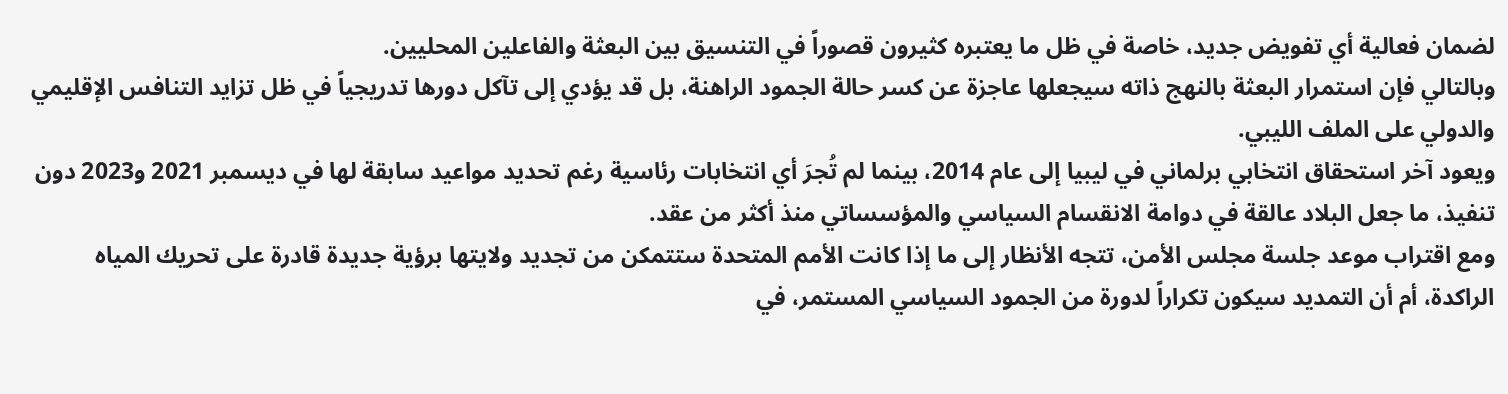لضمان فعالية أي تفويض جديد، خاصة في ظل ما يعتبره كثيرون قصوراً في التنسيق بين البعثة والفاعلين المحليين.
وبالتالي فإن استمرار البعثة بالنهج ذاته سيجعلها عاجزة عن كسر حالة الجمود الراهنة، بل قد يؤدي إلى تآكل دورها تدريجياً في ظل تزايد التنافس الإقليمي والدولي على الملف الليبي.
ويعود آخر استحقاق انتخابي برلماني في ليبيا إلى عام 2014، بينما لم تُجرَ أي انتخابات رئاسية رغم تحديد مواعيد سابقة لها في ديسمبر 2021 و2023 دون تنفيذ، ما جعل البلاد عالقة في دوامة الانقسام السياسي والمؤسساتي منذ أكثر من عقد.
ومع اقتراب موعد جلسة مجلس الأمن، تتجه الأنظار إلى ما إذا كانت الأمم المتحدة ستتمكن من تجديد ولايتها برؤية جديدة قادرة على تحريك المياه الراكدة، أم أن التمديد سيكون تكراراً لدورة من الجمود السياسي المستمر، في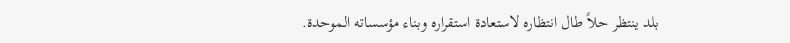بلد ينتظر حلاً طال انتظاره لاستعادة استقراره وبناء مؤسساته الموحدة.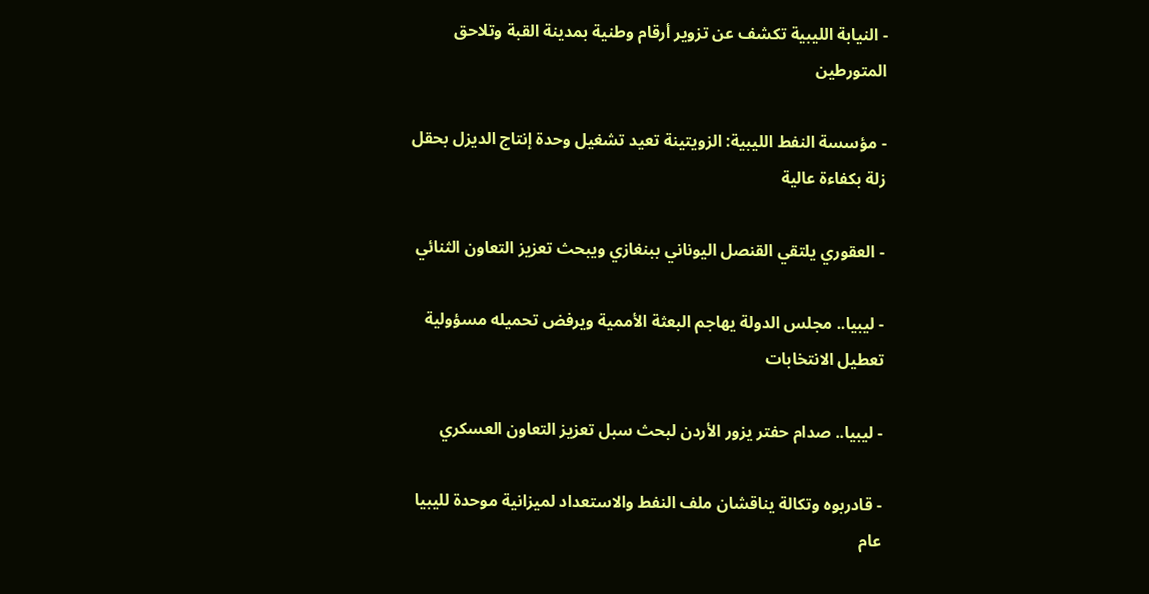- النيابة الليبية تكشف عن تزوير أرقام وطنية بمدينة القبة وتلاحق المتورطين

- مؤسسة النفط الليبية: الزويتينة تعيد تشغيل وحدة إنتاج الديزل بحقل زلة بكفاءة عالية

- العقوري يلتقي القنصل اليوناني ببنغازي ويبحث تعزيز التعاون الثنائي

- ليبيا.. مجلس الدولة يهاجم البعثة الأممية ويرفض تحميله مسؤولية تعطيل الانتخابات

- ليبيا.. صدام حفتر يزور الأردن لبحث سبل تعزيز التعاون العسكري

- قادربوه وتكالة يناقشان ملف النفط والاستعداد لميزانية موحدة لليبيا عام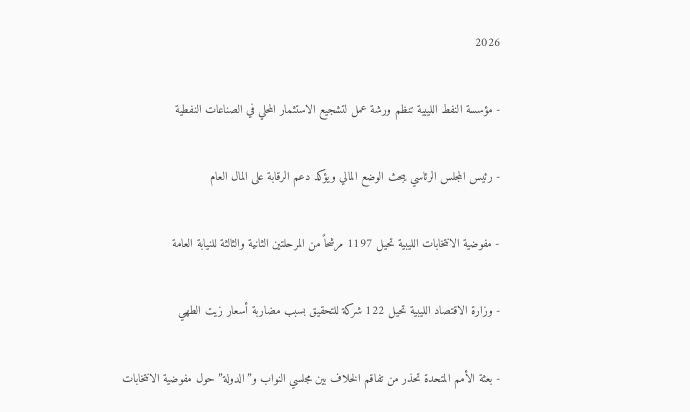2026

- مؤسسة النفط الليبية تنظم ورشة عمل لتشجيع الاستثمار المحلي في الصناعات النفطية

- رئيس المجلس الرئاسي يبحث الوضع المالي ويؤكد دعم الرقابة على المال العام

- مفوضية الانتخابات الليبية تحيل 1197 مرشحاً من المرحلتين الثانية والثالثة للنيابة العامة

- وزارة الاقتصاد الليبية تحيل 122 شركة للتحقيق بسبب مضاربة أسعار زيت الطهي

- بعثة الأمم المتحدة تحذر من تفاقم الخلاف بين مجلسي النواب و”الدولة” حول مفوضية الانتخابات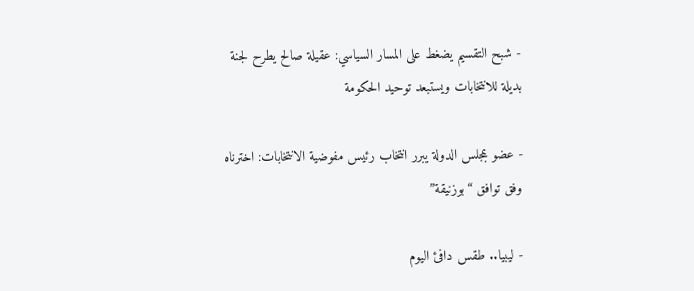- شبح التقسيم يضغط على المسار السياسي: عقيلة صالح يطرح لجنة بديلة للانتخابات ويستبعد توحيد الحكومة

- عضو بمجلس الدولة يبرر انتخاب رئيس مفوضية الانتخابات: اخترناه وفق توافق “بوزنيقة”

- ليبيا.. طقس دافئ اليوم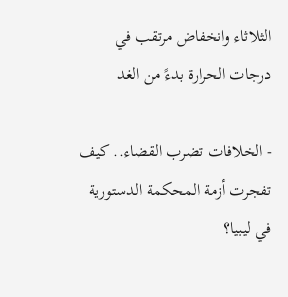الثلاثاء وانخفاض مرتقب في درجات الحرارة بدءً من الغد

- الخلافات تضرب القضاء.. كيف تفجرت أزمة المحكمة الدستورية في ليبيا؟